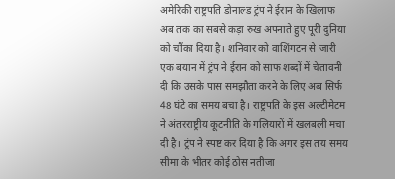अमेरिकी राष्ट्रपति डोनाल्ड ट्रंप ने ईरान के खिलाफ अब तक का सबसे कड़ा रुख अपनाते हुए पूरी दुनिया को चौंका दिया है। शनिवार को वाशिंगटन से जारी एक बयान में ट्रंप ने ईरान को साफ शब्दों में चेतावनी दी कि उसके पास समझौता करने के लिए अब सिर्फ 48 घंटे का समय बचा है। राष्ट्रपति के इस अल्टीमेटम ने अंतरराष्ट्रीय कूटनीति के गलियारों में खलबली मचा दी है। ट्रंप ने स्पष्ट कर दिया है कि अगर इस तय समय सीमा के भीतर कोई ठोस नतीजा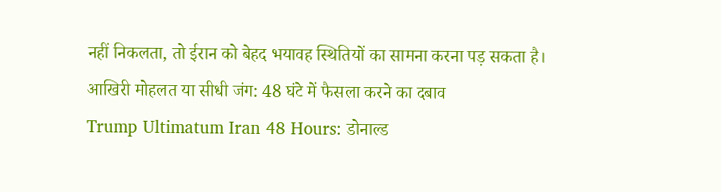नहीं निकलता, तो ईरान को बेहद भयावह स्थितियों का सामना करना पड़ सकता है।
आखिरी मोहलत या सीधी जंग: 48 घंटे में फैसला करने का दबाव
Trump Ultimatum Iran 48 Hours: डोनाल्ड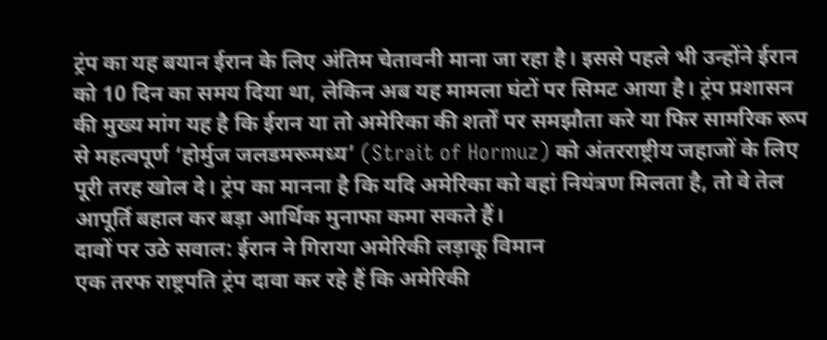ट्रंप का यह बयान ईरान के लिए अंतिम चेतावनी माना जा रहा है। इससे पहले भी उन्होंने ईरान को 10 दिन का समय दिया था, लेकिन अब यह मामला घंटों पर सिमट आया है। ट्रंप प्रशासन की मुख्य मांग यह है कि ईरान या तो अमेरिका की शर्तों पर समझौता करे या फिर सामरिक रूप से महत्वपूर्ण ‘होर्मुज जलडमरूमध्य’ (Strait of Hormuz) को अंतरराष्ट्रीय जहाजों के लिए पूरी तरह खोल दे। ट्रंप का मानना है कि यदि अमेरिका को वहां नियंत्रण मिलता है, तो वे तेल आपूर्ति बहाल कर बड़ा आर्थिक मुनाफा कमा सकते हैं।
दावों पर उठे सवाल: ईरान ने गिराया अमेरिकी लड़ाकू विमान
एक तरफ राष्ट्रपति ट्रंप दावा कर रहे हैं कि अमेरिकी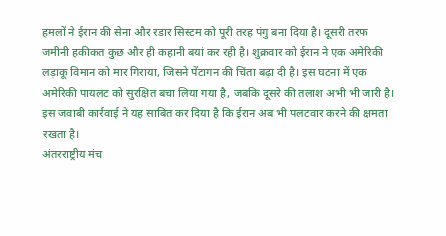हमलों ने ईरान की सेना और रडार सिस्टम को पूरी तरह पंगु बना दिया है। दूसरी तरफ जमीनी हकीकत कुछ और ही कहानी बयां कर रही है। शुक्रवार को ईरान ने एक अमेरिकी लड़ाकू विमान को मार गिराया, जिसने पेंटागन की चिंता बढ़ा दी है। इस घटना में एक अमेरिकी पायलट को सुरक्षित बचा लिया गया है, जबकि दूसरे की तलाश अभी भी जारी है। इस जवाबी कार्रवाई ने यह साबित कर दिया है कि ईरान अब भी पलटवार करने की क्षमता रखता है।
अंतरराष्ट्रीय मंच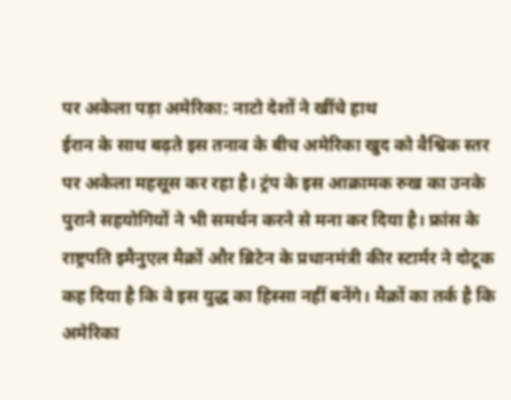पर अकेला पड़ा अमेरिका: नाटो देशों ने खींचे हाथ
ईरान के साथ बढ़ते इस तनाव के बीच अमेरिका खुद को वैश्विक स्तर पर अकेला महसूस कर रहा है। ट्रंप के इस आक्रामक रुख का उनके पुराने सहयोगियों ने भी समर्थन करने से मना कर दिया है। फ्रांस के राष्ट्रपति इमैनुएल मैक्रों और ब्रिटेन के प्रधानमंत्री कीर स्टार्मर ने दोटूक कह दिया है कि वे इस युद्ध का हिस्सा नहीं बनेंगे। मैक्रों का तर्क है कि अमेरिका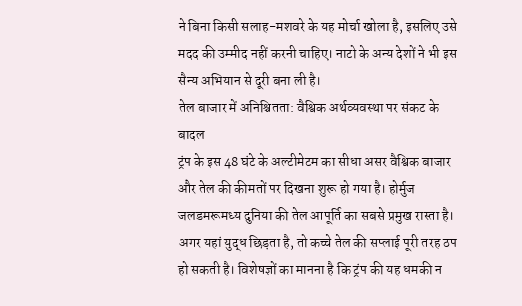ने बिना किसी सलाह-मशवरे के यह मोर्चा खोला है, इसलिए उसे मदद की उम्मीद नहीं करनी चाहिए। नाटो के अन्य देशों ने भी इस सैन्य अभियान से दूरी बना ली है।
तेल बाजार में अनिश्चितता: वैश्विक अर्थव्यवस्था पर संकट के बादल
ट्रंप के इस 48 घंटे के अल्टीमेटम का सीधा असर वैश्विक बाजार और तेल की कीमतों पर दिखना शुरू हो गया है। होर्मुज जलडमरूमध्य दुनिया की तेल आपूर्ति का सबसे प्रमुख रास्ता है। अगर यहां युद्ध छिड़ता है, तो कच्चे तेल की सप्लाई पूरी तरह ठप हो सकती है। विशेषज्ञों का मानना है कि ट्रंप की यह धमकी न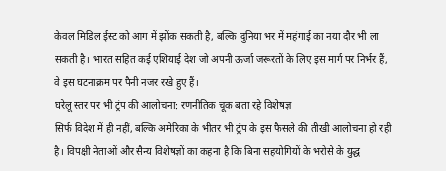केवल मिडिल ईस्ट को आग में झोंक सकती है, बल्कि दुनिया भर में महंगाई का नया दौर भी ला सकती है। भारत सहित कई एशियाई देश जो अपनी ऊर्जा जरूरतों के लिए इस मार्ग पर निर्भर हैं, वे इस घटनाक्रम पर पैनी नजर रखे हुए हैं।
घरेलू स्तर पर भी ट्रंप की आलोचना: रणनीतिक चूक बता रहे विशेषज्ञ
सिर्फ विदेश में ही नहीं, बल्कि अमेरिका के भीतर भी ट्रंप के इस फैसले की तीखी आलोचना हो रही है। विपक्षी नेताओं और सैन्य विशेषज्ञों का कहना है कि बिना सहयोगियों के भरोसे के युद्ध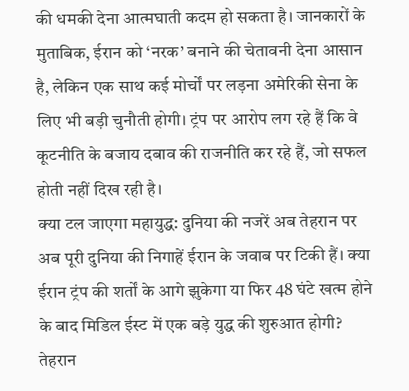की धमकी देना आत्मघाती कदम हो सकता है। जानकारों के मुताबिक, ईरान को ‘नरक’ बनाने की चेतावनी देना आसान है, लेकिन एक साथ कई मोर्चों पर लड़ना अमेरिकी सेना के लिए भी बड़ी चुनौती होगी। ट्रंप पर आरोप लग रहे हैं कि वे कूटनीति के बजाय दबाव की राजनीति कर रहे हैं, जो सफल होती नहीं दिख रही है।
क्या टल जाएगा महायुद्ध: दुनिया की नजरें अब तेहरान पर
अब पूरी दुनिया की निगाहें ईरान के जवाब पर टिकी हैं। क्या ईरान ट्रंप की शर्तों के आगे झुकेगा या फिर 48 घंटे खत्म होने के बाद मिडिल ईस्ट में एक बड़े युद्ध की शुरुआत होगी? तेहरान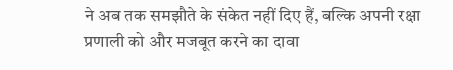ने अब तक समझौते के संकेत नहीं दिए हैं, बल्कि अपनी रक्षा प्रणाली को और मजबूत करने का दावा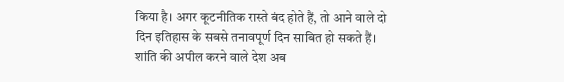किया है। अगर कूटनीतिक रास्ते बंद होते हैं, तो आने वाले दो दिन इतिहास के सबसे तनावपूर्ण दिन साबित हो सकते हैं। शांति की अपील करने वाले देश अब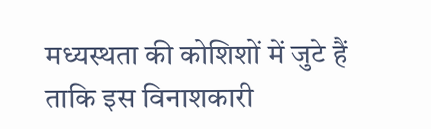मध्यस्थता की कोशिशों में जुटे हैं ताकि इस विनाशकारी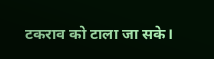टकराव को टाला जा सके।